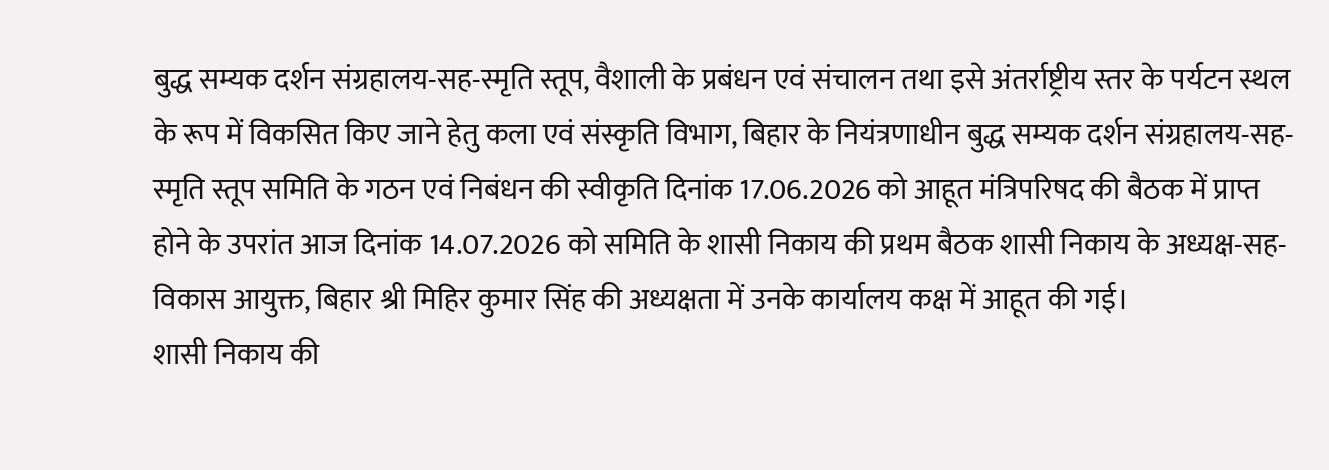बुद्ध सम्यक दर्शन संग्रहालय-सह-स्मृति स्तूप, वैशाली के प्रबंधन एवं संचालन तथा इसे अंतर्राष्ट्रीय स्तर के पर्यटन स्थल के रूप में विकसित किए जाने हेतु कला एवं संस्कृति विभाग, बिहार के नियंत्रणाधीन बुद्ध सम्यक दर्शन संग्रहालय-सह-स्मृति स्तूप समिति के गठन एवं निबंधन की स्वीकृति दिनांक 17.06.2026 को आहूत मंत्रिपरिषद की बैठक में प्राप्त होने के उपरांत आज दिनांक 14.07.2026 को समिति के शासी निकाय की प्रथम बैठक शासी निकाय के अध्यक्ष-सह-विकास आयुक्त, बिहार श्री मिहिर कुमार सिंह की अध्यक्षता में उनके कार्यालय कक्ष में आहूत की गई।
शासी निकाय की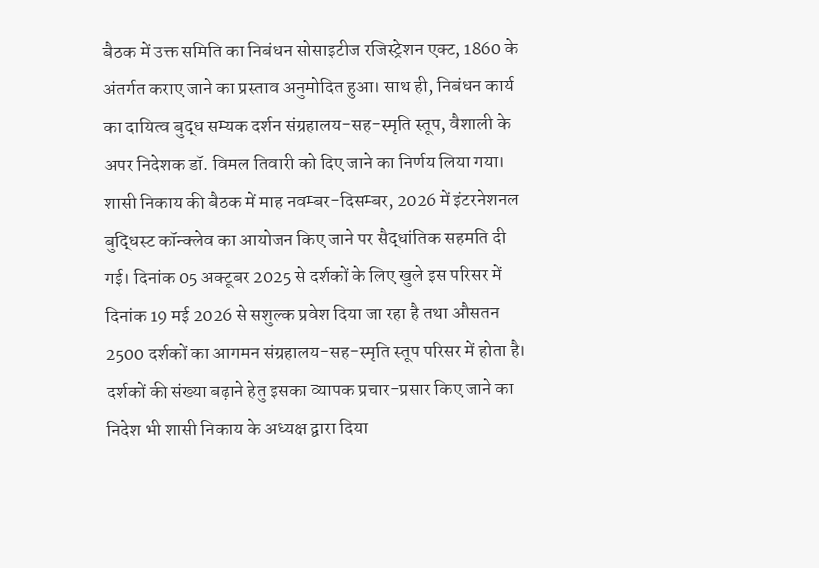बैठक में उक्त समिति का निबंधन सोसाइटीज रजिस्ट्रेशन एक्ट, 1860 के अंतर्गत कराए जाने का प्रस्ताव अनुमोदित हुआ। साथ ही, निबंधन कार्य का दायित्व बुद्ध सम्यक दर्शन संग्रहालय-सह-स्मृति स्तूप, वैशाली के अपर निदेशक डॉ. विमल तिवारी को दिए जाने का निर्णय लिया गया।
शासी निकाय की बैठक में माह नवम्बर-दिसम्बर, 2026 में इंटरनेशनल बुद्धिस्ट कॉन्क्लेव का आयोजन किए जाने पर सैद्धांतिक सहमति दी गई। दिनांक 05 अक्टूबर 2025 से दर्शकों के लिए खुले इस परिसर में दिनांक 19 मई 2026 से सशुल्क प्रवेश दिया जा रहा है तथा औसतन 2500 दर्शकों का आगमन संग्रहालय-सह-स्मृति स्तूप परिसर में होता है। दर्शकों की संख्या बढ़ाने हेतु इसका व्यापक प्रचार-प्रसार किए जाने का निदेश भी शासी निकाय के अध्यक्ष द्वारा दिया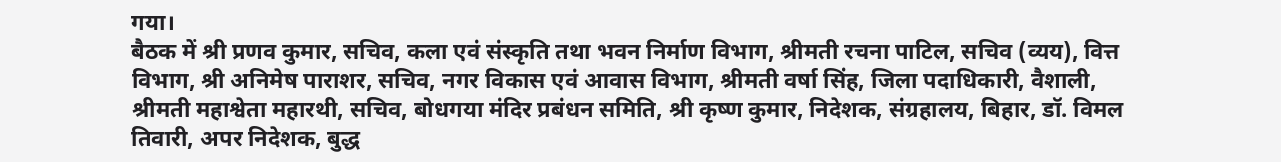गया।
बैठक में श्री प्रणव कुमार, सचिव, कला एवं संस्कृति तथा भवन निर्माण विभाग, श्रीमती रचना पाटिल, सचिव (व्यय), वित्त विभाग, श्री अनिमेष पाराशर, सचिव, नगर विकास एवं आवास विभाग, श्रीमती वर्षा सिंह, जिला पदाधिकारी, वैशाली, श्रीमती महाश्वेता महारथी, सचिव, बोधगया मंदिर प्रबंधन समिति, श्री कृष्ण कुमार, निदेशक, संग्रहालय, बिहार, डॉ. विमल तिवारी, अपर निदेशक, बुद्ध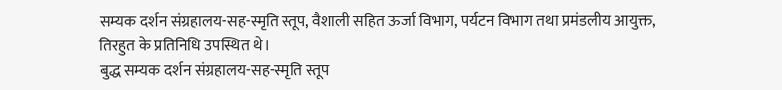सम्यक दर्शन संग्रहालय-सह-स्मृति स्तूप, वैशाली सहित ऊर्जा विभाग, पर्यटन विभाग तथा प्रमंडलीय आयुक्त, तिरहुत के प्रतिनिधि उपस्थित थे।
बुद्ध सम्यक दर्शन संग्रहालय-सह-स्मृति स्तूप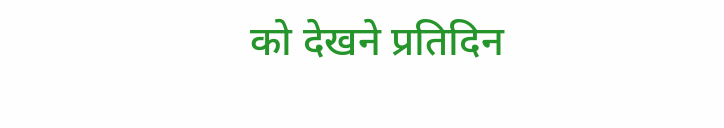को देखने प्रतिदिन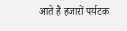आते हैं हजारों पर्यटक